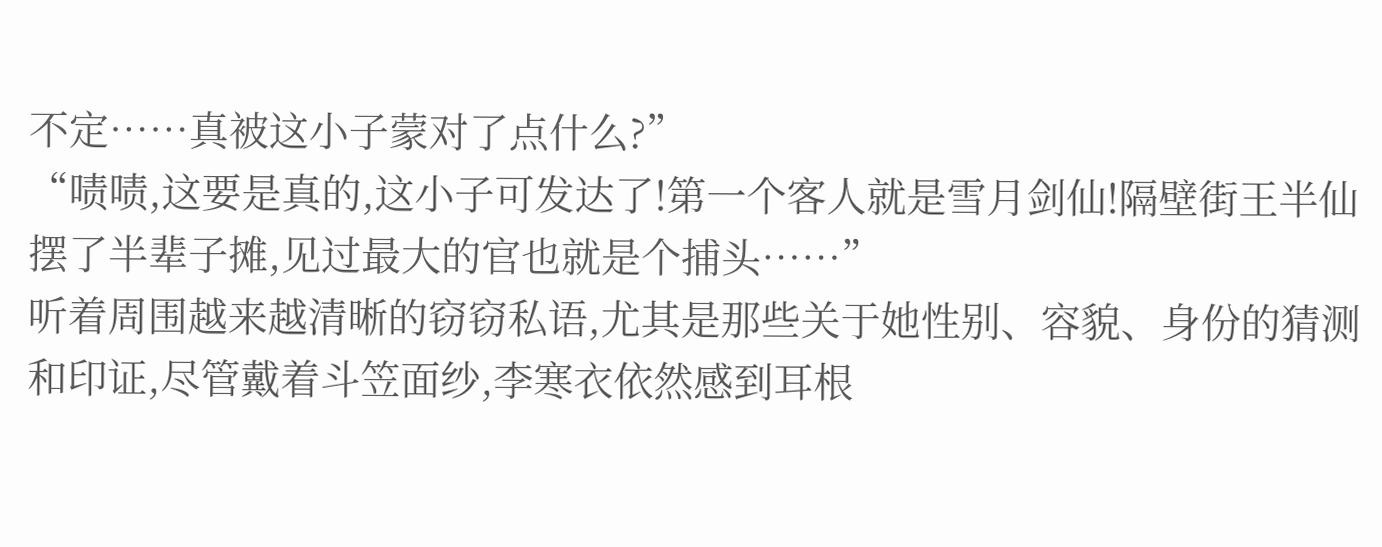不定……真被这小子蒙对了点什么?”
“啧啧,这要是真的,这小子可发达了!第一个客人就是雪月剑仙!隔壁街王半仙摆了半辈子摊,见过最大的官也就是个捕头……”
听着周围越来越清晰的窃窃私语,尤其是那些关于她性别、容貌、身份的猜测和印证,尽管戴着斗笠面纱,李寒衣依然感到耳根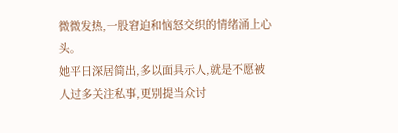微微发热,一股窘迫和恼怒交织的情绪涌上心头。
她平日深居简出,多以面具示人,就是不愿被人过多关注私事,更别提当众讨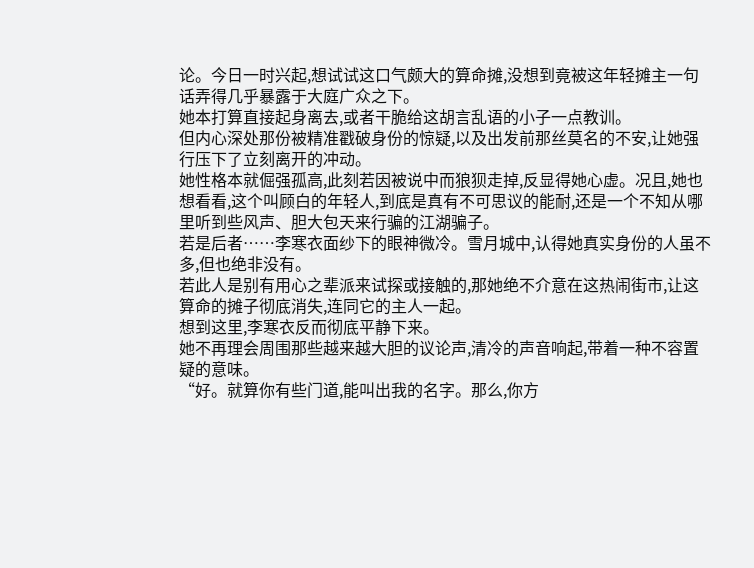论。今日一时兴起,想试试这口气颇大的算命摊,没想到竟被这年轻摊主一句话弄得几乎暴露于大庭广众之下。
她本打算直接起身离去,或者干脆给这胡言乱语的小子一点教训。
但内心深处那份被精准戳破身份的惊疑,以及出发前那丝莫名的不安,让她强行压下了立刻离开的冲动。
她性格本就倔强孤高,此刻若因被说中而狼狈走掉,反显得她心虚。况且,她也想看看,这个叫顾白的年轻人,到底是真有不可思议的能耐,还是一个不知从哪里听到些风声、胆大包天来行骗的江湖骗子。
若是后者……李寒衣面纱下的眼神微冷。雪月城中,认得她真实身份的人虽不多,但也绝非没有。
若此人是别有用心之辈派来试探或接触的,那她绝不介意在这热闹街市,让这算命的摊子彻底消失,连同它的主人一起。
想到这里,李寒衣反而彻底平静下来。
她不再理会周围那些越来越大胆的议论声,清冷的声音响起,带着一种不容置疑的意味。
“好。就算你有些门道,能叫出我的名字。那么,你方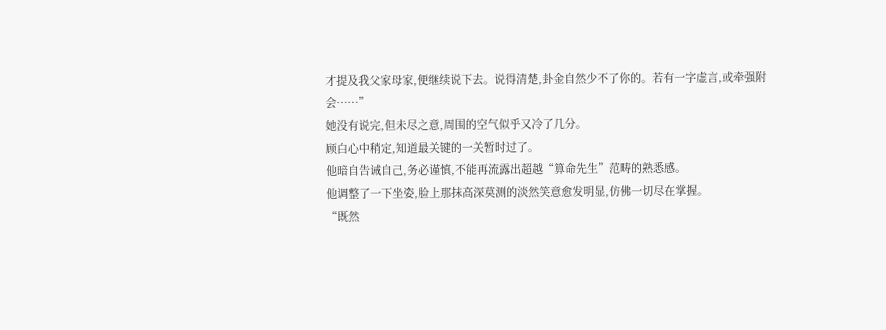才提及我父家母家,便继续说下去。说得清楚,卦金自然少不了你的。若有一字虚言,或牵强附会……”
她没有说完,但未尽之意,周围的空气似乎又冷了几分。
顾白心中稍定,知道最关键的一关暂时过了。
他暗自告诫自己,务必谨慎,不能再流露出超越“算命先生”范畴的熟悉感。
他调整了一下坐姿,脸上那抹高深莫测的淡然笑意愈发明显,仿佛一切尽在掌握。
“既然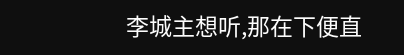李城主想听,那在下便直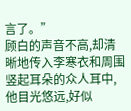言了。”
顾白的声音不高,却清晰地传入李寒衣和周围竖起耳朵的众人耳中,他目光悠远,好似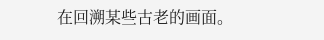在回溯某些古老的画面。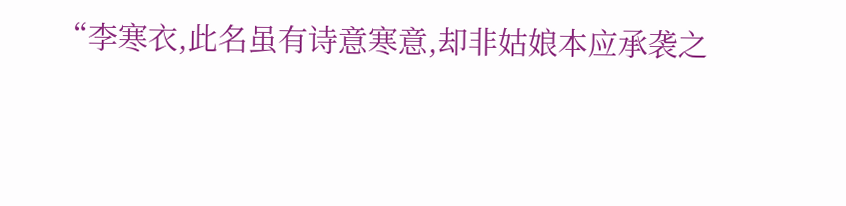“李寒衣,此名虽有诗意寒意,却非姑娘本应承袭之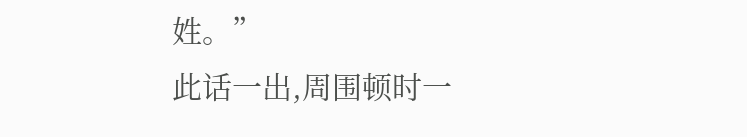姓。”
此话一出,周围顿时一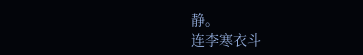静。
连李寒衣斗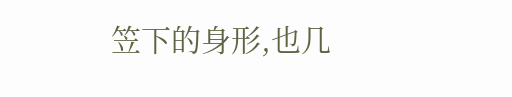笠下的身形,也几